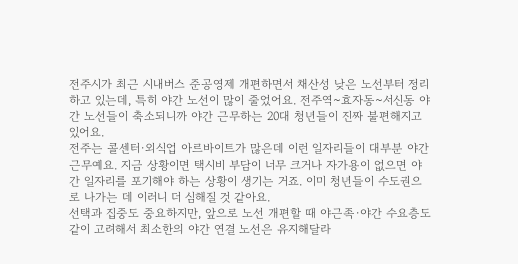전주시가 최근 시내버스 준공영제 개편하면서 채산성 낮은 노선부터 정리하고 있는데, 특히 야간 노선이 많이 줄었어요. 전주역~효자동~서신동 야간 노선들이 축소되니까 야간 근무하는 20대 청년들이 진짜 불편해지고 있어요.
전주는 콜센터·외식업 아르바이트가 많은데 이런 일자리들이 대부분 야간 근무예요. 지금 상황이면 택시비 부담이 너무 크거나 자가용이 없으면 야간 일자리를 포기해야 하는 상황이 생기는 거죠. 이미 청년들이 수도권으로 나가는 데 이러니 더 심해질 것 같아요.
선택과 집중도 중요하지만, 앞으로 노선 개편할 때 야근족·야간 수요층도 같이 고려해서 최소한의 야간 연결 노선은 유지해달라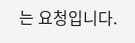는 요청입니다.